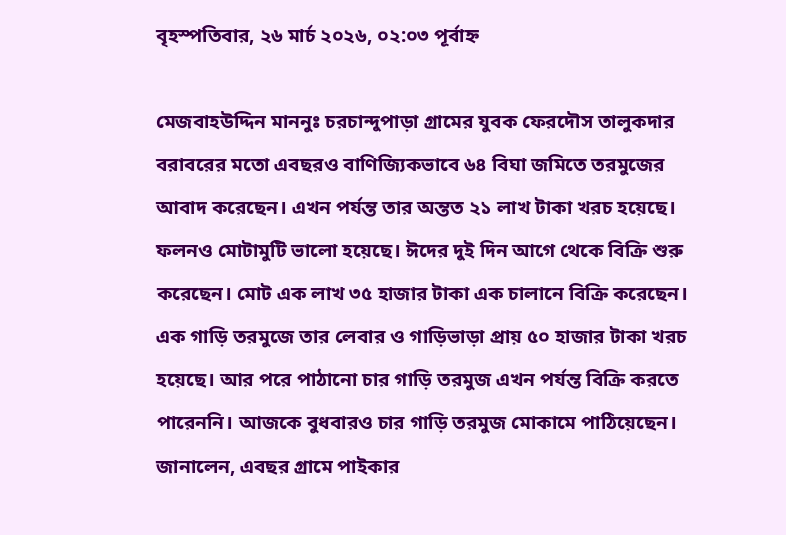বৃহস্পতিবার, ২৬ মার্চ ২০২৬, ০২:০৩ পূর্বাহ্ন

মেজবাহউদ্দিন মাননুঃ চরচান্দুপাড়া গ্রামের যুবক ফেরদৌস তালুকদার বরাবরের মতো এবছরও বাণিজ্যিকভাবে ৬৪ বিঘা জমিতে তরমুজের আবাদ করেছেন। এখন পর্যন্ত তার অন্তত ২১ লাখ টাকা খরচ হয়েছে। ফলনও মোটামুটি ভালো হয়েছে। ঈদের দুই দিন আগে থেকে বিক্রি শুরু করেছেন। মোট এক লাখ ৩৫ হাজার টাকা এক চালানে বিক্রি করেছেন। এক গাড়ি তরমুজে তার লেবার ও গাড়িভাড়া প্রায় ৫০ হাজার টাকা খরচ হয়েছে। আর পরে পাঠানো চার গাড়ি তরমুজ এখন পর্যন্ত বিক্রি করতে পারেননি। আজকে বুধবারও চার গাড়ি তরমুজ মোকামে পাঠিয়েছেন। জানালেন, এবছর গ্রামে পাইকার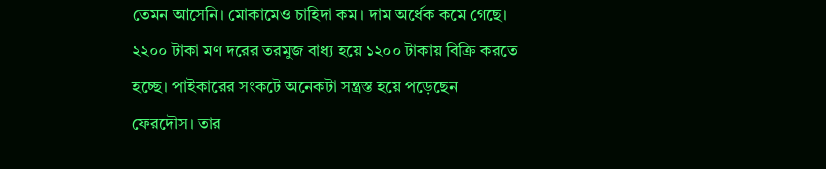তেমন আসেনি। মোকামেও চাহিদা কম। দাম অর্ধেক কমে গেছে। ২২০০ টাকা মণ দরের তরমুজ বাধ্য হয়ে ১২০০ টাকায় বিক্রি করতে হচ্ছে। পাইকারের সংকটে অনেকটা সন্ত্রস্ত হয়ে পড়েছেন ফেরদৌস। তার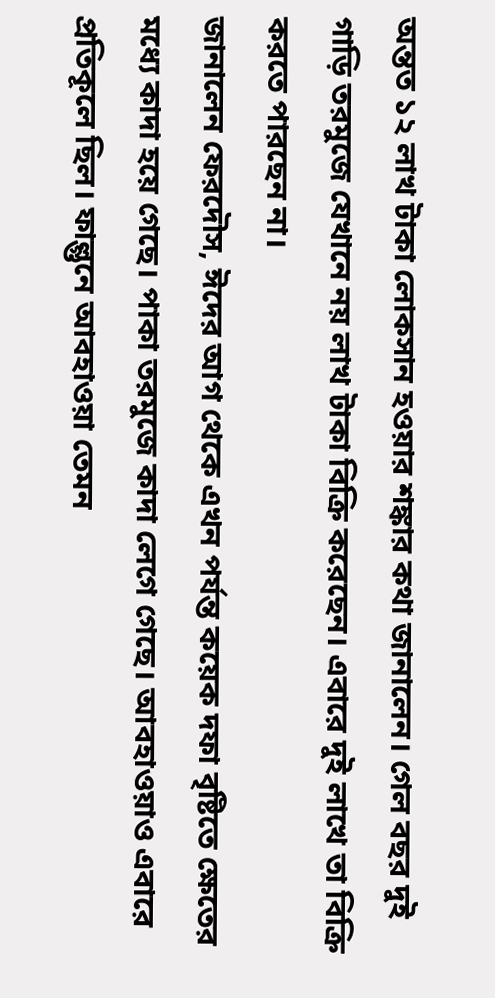অন্তত ১২ লাখ টাকা লোকসান হওয়ার শঙ্কার কথা জানালেন। গেল বছর দুই গাড়ি তরমুজে যেখানে নয় লাখ টাকা বিক্রি করেছেন। এবারে দুই লাখে তা বিক্রি করতে পারছেন না।
জানালেন ফেরদৌস, ঈদের আগ থেকে এখন পর্যন্ত কয়েক দফা বৃষ্টিতে ক্ষেতের মধ্যে কাদা হয়ে গেছে। পাকা তরমুজে কাদা লেগে গেছে। আবহাওয়াও এবারে প্রতিকূলে ছিল। ফাল্গুনে আবহাওয়া তেমন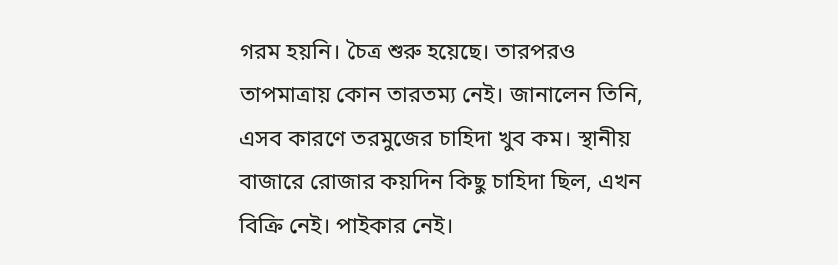গরম হয়নি। চৈত্র শুরু হয়েছে। তারপরও তাপমাত্রায় কোন তারতম্য নেই। জানালেন তিনি, এসব কারণে তরমুজের চাহিদা খুব কম। স্থানীয় বাজারে রোজার কয়দিন কিছু চাহিদা ছিল, এখন বিক্রি নেই। পাইকার নেই।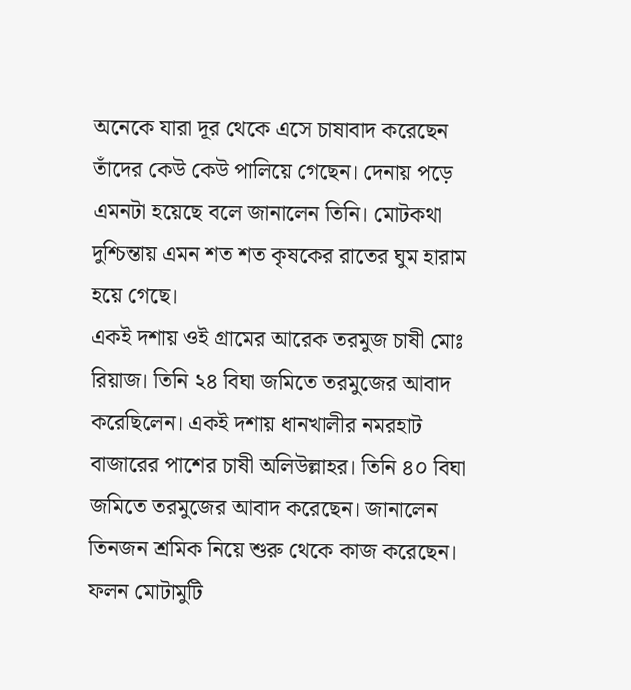অনেকে যারা দূর থেকে এসে চাষাবাদ করেছেন তাঁদের কেউ কেউ পালিয়ে গেছেন। দেনায় পড়ে এমনটা হয়েছে বলে জানালেন তিনি। মোটকথা দুশ্চিন্তায় এমন শত শত কৃষকের রাতের ঘুম হারাম হয়ে গেছে।
একই দশায় ওই গ্রামের আরেক তরমুজ চাষী মোঃ রিয়াজ। তিনি ২৪ বিঘা জমিতে তরমুজের আবাদ করেছিলেন। একই দশায় ধানখালীর নমরহাট বাজারের পাশের চাষী অলিউল্লাহর। তিনি ৪০ বিঘা জমিতে তরমুজের আবাদ করেছেন। জানালেন তিনজন শ্রমিক নিয়ে শুরু থেকে কাজ করেছেন। ফলন মোটামুটি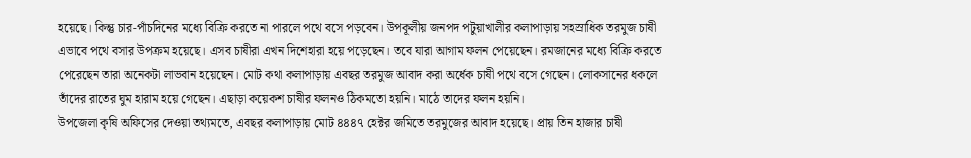হয়েছে। কিন্তু চার-পাঁচদিনের মধ্যে বিক্রি করতে না পারলে পথে বসে পড়বেন। উপকূলীয় জনপদ পটুয়াখালীর কলাপাড়ায় সহস্রাধিক তরমুজ চাষী এভাবে পথে বসার উপক্রম হয়েছে। এসব চাষীরা এখন দিশেহারা হয়ে পড়েছেন। তবে যারা আগাম ফলন পেয়েছেন। রমজানের মধ্যে বিক্রি করতে পেরেছেন তারা অনেকটা লাভবান হয়েছেন। মোট কথা কলাপাড়ায় এবছর তরমুজ আবাদ করা অর্ধেক চাষী পথে বসে গেছেন। লোকসানের ধকলে তাঁদের রাতের ঘুম হারাম হয়ে গেছেন। এছাড়া কয়েকশ চাষীর ফলনও ঠিকমতো হয়নি। মাঠে তাদের ফলন হয়নি।
উপজেলা কৃষি অফিসের দেওয়া তথ্যমতে, এবছর কলাপাড়ায় মোট ৪৪৪৭ হেক্টর জমিতে তরমুজের আবাদ হয়েছে। প্রায় তিন হাজার চাষী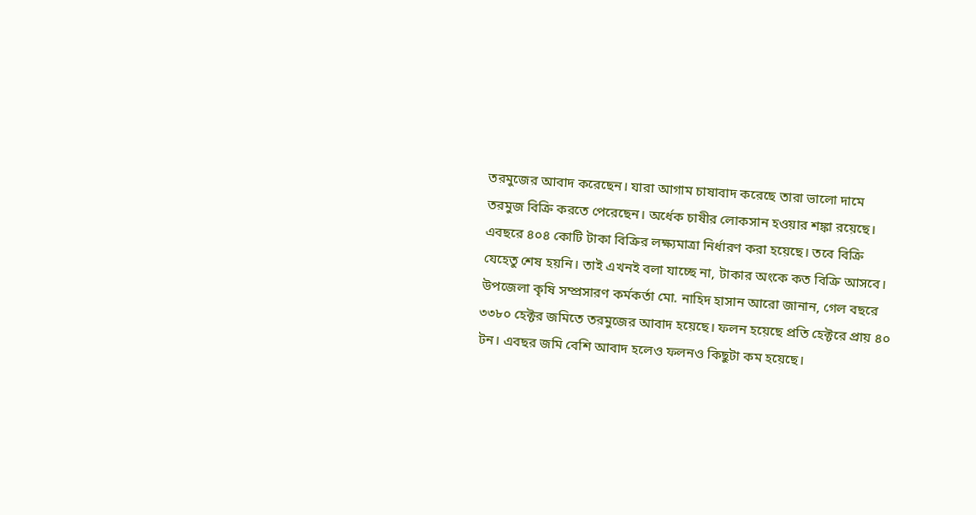তরমুজের আবাদ করেছেন। যারা আগাম চাষাবাদ করেছে তারা ভালো দামে তরমুজ বিক্রি করতে পেরেছেন। অর্ধেক চাষীর লোকসান হওয়ার শঙ্কা রয়েছে। এবছরে ৪০৪ কোটি টাকা বিক্রির লক্ষ্যমাত্রা নির্ধারণ করা হয়েছে। তবে বিক্রি যেহেতু শেষ হয়নি। তাই এখনই বলা যাচ্ছে না, টাকার অংকে কত বিক্রি আসবে।
উপজেলা কৃষি সম্প্রসারণ কর্মকর্তা মো. নাহিদ হাসান আরো জানান, গেল বছরে ৩৩৮০ হেক্টর জমিতে তরমুজের আবাদ হয়েছে। ফলন হয়েছে প্রতি হেক্টরে প্রায় ৪০ টন। এবছর জমি বেশি আবাদ হলেও ফলনও কিছুটা কম হয়েছে।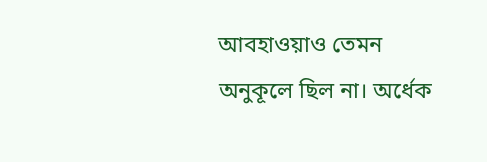আবহাওয়াও তেমন অনুকূলে ছিল না। অর্ধেক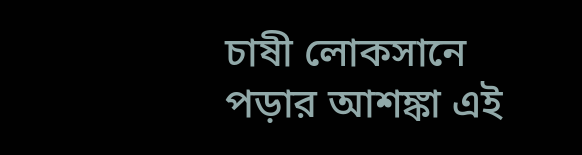চাষী লোকসানে পড়ার আশঙ্কা এই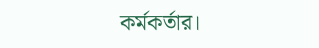কর্মকর্তার।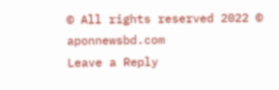© All rights reserved 2022 © aponnewsbd.com
Leave a Reply